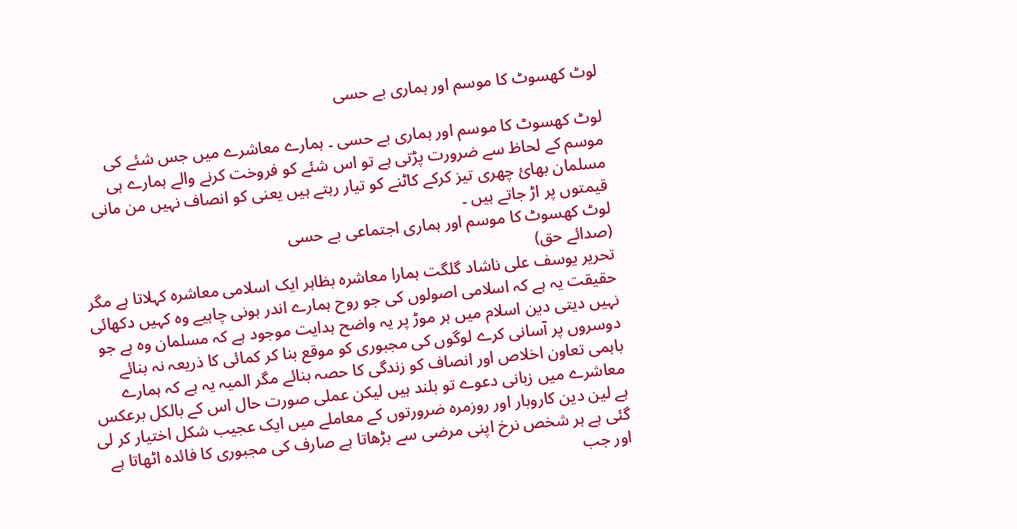لوٹ کھسوٹ کا موسم اور ہماری بے حسی

لوٹ کھسوٹ کا موسم اور ہماری بے حسی ۔ ہمارے معاشرے میں جس شئے کی موسم کے لحاظ سے ضرورت پڑتی ہے تو اس شئے کو فروخت کرنے والے ہمارے ہی مسلمان بھائ چھری تیز کرکے کاٹنے کو تیار رہتے ہیں یعنی کو انصاف نہیں من مانی قیمتوں پر اڑ جاتے ہیں ۔
لوٹ کھسوٹ کا موسم اور ہماری اجتماعی بے حسی
(صدائے حق)
تحریر یوسف علی ناشاد گلگت ہمارا معاشرہ بظاہر ایک اسلامی معاشرہ کہلاتا ہے مگر حقیقت یہ ہے کہ اسلامی اصولوں کی جو روح ہمارے اندر ہونی چاہیے وہ کہیں دکھائی نہیں دیتی دین اسلام میں ہر موڑ پر یہ واضح ہدایت موجود ہے کہ مسلمان وہ ہے جو دوسروں پر آسانی کرے لوگوں کی مجبوری کو موقع بنا کر کمائی کا ذریعہ نہ بنائے باہمی تعاون اخلاص اور انصاف کو زندگی کا حصہ بنائے مگر المیہ یہ ہے کہ ہمارے معاشرے میں زبانی دعوے تو بلند ہیں لیکن عملی صورت حال اس کے بالکل برعکس ہے لین دین کاروبار اور روزمرہ ضرورتوں کے معاملے میں ایک عجیب شکل اختیار کر لی گئی ہے ہر شخص نرخ اپنی مرضی سے بڑھاتا ہے صارف کی مجبوری کا فائدہ اٹھاتا ہے اور جب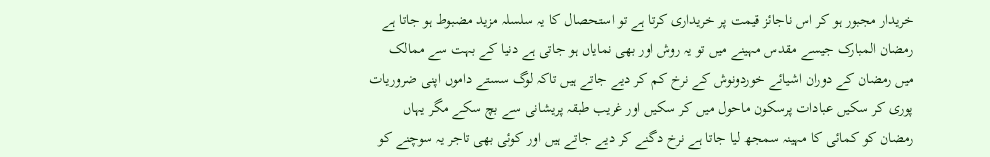خریدار مجبور ہو کر اس ناجائز قیمت پر خریداری کرتا ہے تو استحصال کا یہ سلسلہ مزید مضبوط ہو جاتا ہے رمضان المبارک جیسے مقدس مہینے میں تو یہ روش اور بھی نمایاں ہو جاتی ہے دنیا کے بہت سے ممالک میں رمضان کے دوران اشیائے خوردونوش کے نرخ کم کر دیے جاتے ہیں تاکہ لوگ سستے داموں اپنی ضروریات پوری کر سکیں عبادات پرسکون ماحول میں کر سکیں اور غریب طبقہ پریشانی سے بچ سکے مگر یہاں رمضان کو کمائی کا مہینہ سمجھ لیا جاتا ہے نرخ دگنے کر دیے جاتے ہیں اور کوئی بھی تاجر یہ سوچنے کو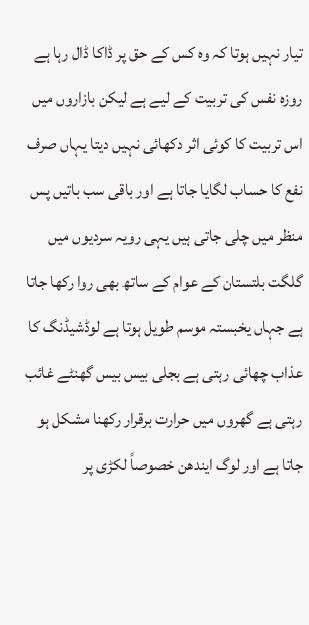تیار نہیں ہوتا کہ وہ کس کے حق پر ڈاکا ڈال رہا ہے روزہ نفس کی تربیت کے لیے ہے لیکن بازاروں میں اس تربیت کا کوئی اثر دکھائی نہیں دیتا یہاں صرف نفع کا حساب لگایا جاتا ہے اور باقی سب باتیں پس منظر میں چلی جاتی ہیں یہی رویہ سردیوں میں گلگت بلتستان کے عوام کے ساتھ بھی روا رکھا جاتا ہے جہاں یخبستہ موسم طویل ہوتا ہے لوڈشیڈنگ کا عذاب چھائی رہتی ہے بجلی بیس بیس گھنٹے غائب رہتی ہے گھروں میں حرارت برقرار رکھنا مشکل ہو جاتا ہے اور لوگ ایندھن خصوصاً لکڑی پر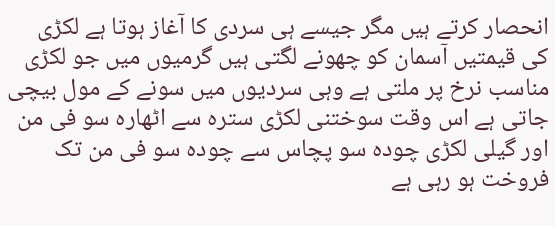انحصار کرتے ہیں مگر جیسے ہی سردی کا آغاز ہوتا ہے لکڑی کی قیمتیں آسمان کو چھونے لگتی ہیں گرمیوں میں جو لکڑی مناسب نرخ پر ملتی ہے وہی سردیوں میں سونے کے مول بیچی جاتی ہے اس وقت سوختنی لکڑی سترہ سے اٹھارہ سو فی من اور گیلی لکڑی چودہ سو پچاس سے چودہ سو فی من تک فروخت ہو رہی ہے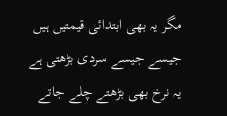مگر یہ بھی ابتدائی قیمتیں ہیں جیسے جیسے سردی بڑھتی ہے یہ نرخ بھی بڑھتے چلے جاتے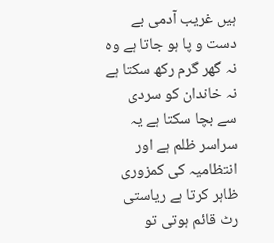ہیں غریب آدمی بے دست و پا ہو جاتا ہے وہ نہ گھر گرم رکھ سکتا ہے نہ خاندان کو سردی سے بچا سکتا ہے یہ سراسر ظلم ہے اور انتظامیہ کی کمزوری ظاہر کرتا ہے ریاستی رٹ قائم ہوتی تو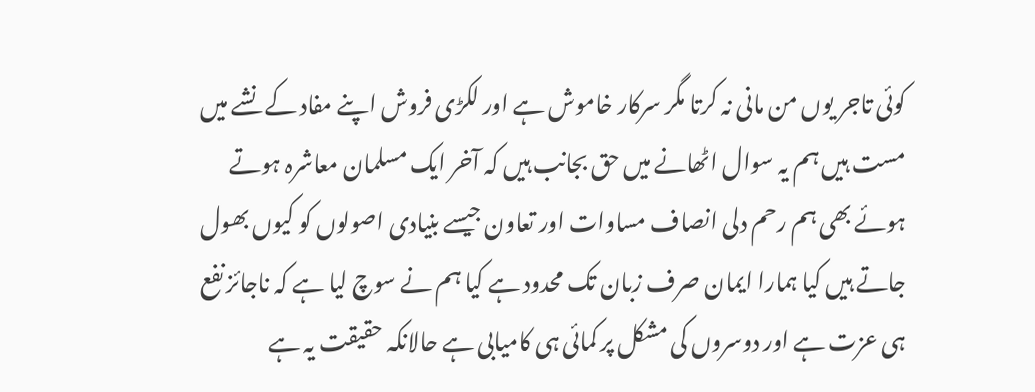کوئی تاجر یوں من مانی نہ کرتا مگر سرکار خاموش ہے اور لکڑی فروش اپنے مفاد کے نشے میں مست ہیں ہم یہ سوال اٹھانے میں حق بجانب ہیں کہ آخر ایک مسلمان معاشرہ ہوتے ہوئے بھی ہم رحم دلی انصاف مساوات اور تعاون جیسے بنیادی اصولوں کو کیوں بھول جاتے ہیں کیا ہمارا ایمان صرف زبان تک محدود ہے کیا ہم نے سوچ لیا ہے کہ ناجائز نفع ہی عزت ہے اور دوسروں کی مشکل پر کمائی ہی کامیابی ہے حالانکہ حقیقت یہ ہے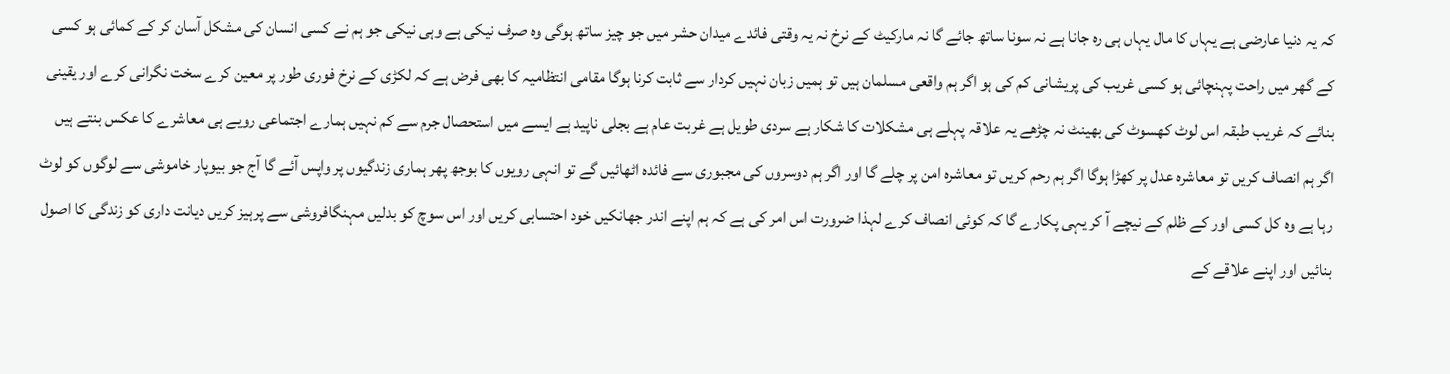کہ یہ دنیا عارضی ہے یہاں کا مال یہاں ہی رہ جانا ہے نہ سونا ساتھ جائے گا نہ مارکیٹ کے نرخ نہ یہ وقتی فائدے میدان حشر میں جو چیز ساتھ ہوگی وہ صرف نیکی ہے وہی نیکی جو ہم نے کسی انسان کی مشکل آسان کر کے کمائی ہو کسی کے گھر میں راحت پہنچائی ہو کسی غریب کی پریشانی کم کی ہو اگر ہم واقعی مسلمان ہیں تو ہمیں زبان نہیں کردار سے ثابت کرنا ہوگا مقامی انتظامیہ کا بھی فرض ہے کہ لکڑی کے نرخ فوری طور پر معین کرے سخت نگرانی کرے اور یقینی بنائے کہ غریب طبقہ اس لوٹ کھسوٹ کی بھینٹ نہ چڑھے یہ علاقہ پہلے ہی مشکلات کا شکار ہے سردی طویل ہے غربت عام ہے بجلی ناپید ہے ایسے میں استحصال جرم سے کم نہیں ہمارے اجتماعی رویے ہی معاشرے کا عکس بنتے ہیں اگر ہم انصاف کریں تو معاشرہ عدل پر کھڑا ہوگا اگر ہم رحم کریں تو معاشرہ امن پر چلے گا اور اگر ہم دوسروں کی مجبوری سے فائدہ اٹھائیں گے تو انہی رویوں کا بوجھ پھر ہماری زندگیوں پر واپس آئے گا آج جو بیوپار خاموشی سے لوگوں کو لوٹ رہا ہے وہ کل کسی اور کے ظلم کے نیچے آ کر یہی پکارے گا کہ کوئی انصاف کرے لہذا ضرورت اس امر کی ہے کہ ہم اپنے اندر جھانکیں خود احتسابی کریں اور اس سوچ کو بدلیں مہنگافروشی سے پرہیز کریں دیانت داری کو زندگی کا اصول بنائیں اور اپنے علاقے کے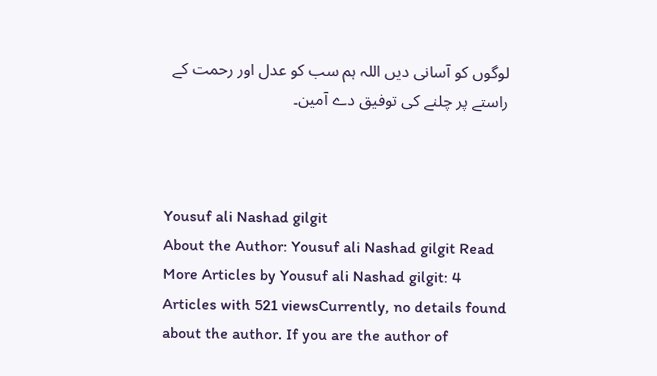لوگوں کو آسانی دیں اللہ ہم سب کو عدل اور رحمت کے راستے پر چلنے کی توفیق دے آمین۔



Yousuf ali Nashad gilgit
About the Author: Yousuf ali Nashad gilgit Read More Articles by Yousuf ali Nashad gilgit: 4 Articles with 521 viewsCurrently, no details found about the author. If you are the author of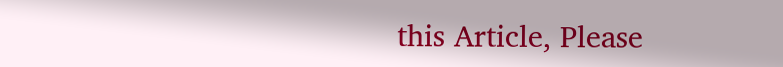this Article, Please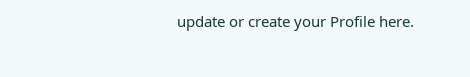update or create your Profile here.